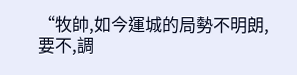“牧帥,如今運城的局勢不明朗,要不,調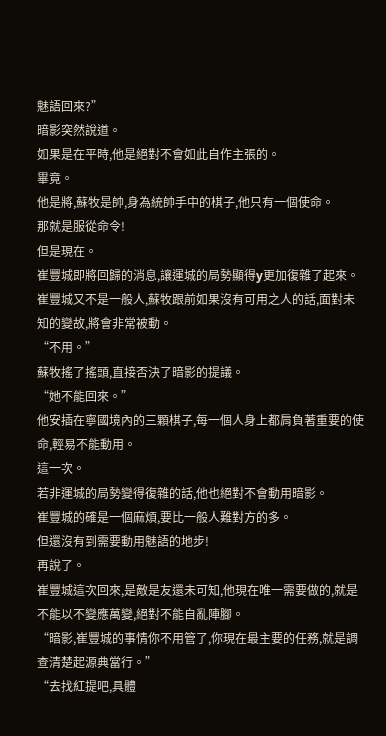魅語回來?”
暗影突然說道。
如果是在平時,他是絕對不會如此自作主張的。
畢竟。
他是將,蘇牧是帥,身為統帥手中的棋子,他只有一個使命。
那就是服從命令!
但是現在。
崔豐城即將回歸的消息,讓運城的局勢顯得y更加復雜了起來。
崔豐城又不是一般人,蘇牧跟前如果沒有可用之人的話,面對未知的變故,將會非常被動。
“不用。”
蘇牧搖了搖頭,直接否決了暗影的提議。
“她不能回來。”
他安插在寧國境內的三顆棋子,每一個人身上都肩負著重要的使命,輕易不能動用。
這一次。
若非運城的局勢變得復雜的話,他也絕對不會動用暗影。
崔豐城的確是一個麻煩,要比一般人難對方的多。
但還沒有到需要動用魅語的地步!
再說了。
崔豐城這次回來,是敵是友還未可知,他現在唯一需要做的,就是不能以不變應萬變,絕對不能自亂陣腳。
“暗影,崔豐城的事情你不用管了,你現在最主要的任務,就是調查清楚起源典當行。”
“去找紅提吧,具體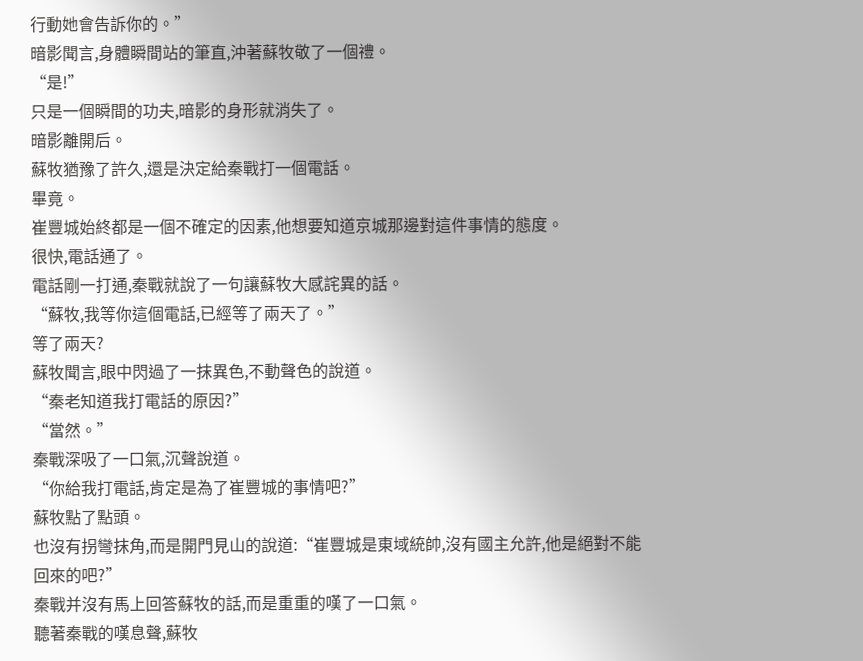行動她會告訴你的。”
暗影聞言,身體瞬間站的筆直,沖著蘇牧敬了一個禮。
“是!”
只是一個瞬間的功夫,暗影的身形就消失了。
暗影離開后。
蘇牧猶豫了許久,還是決定給秦戰打一個電話。
畢竟。
崔豐城始終都是一個不確定的因素,他想要知道京城那邊對這件事情的態度。
很快,電話通了。
電話剛一打通,秦戰就說了一句讓蘇牧大感詫異的話。
“蘇牧,我等你這個電話,已經等了兩天了。”
等了兩天?
蘇牧聞言,眼中閃過了一抹異色,不動聲色的說道。
“秦老知道我打電話的原因?”
“當然。”
秦戰深吸了一口氣,沉聲說道。
“你給我打電話,肯定是為了崔豐城的事情吧?”
蘇牧點了點頭。
也沒有拐彎抹角,而是開門見山的說道:“崔豐城是東域統帥,沒有國主允許,他是絕對不能回來的吧?”
秦戰并沒有馬上回答蘇牧的話,而是重重的嘆了一口氣。
聽著秦戰的嘆息聲,蘇牧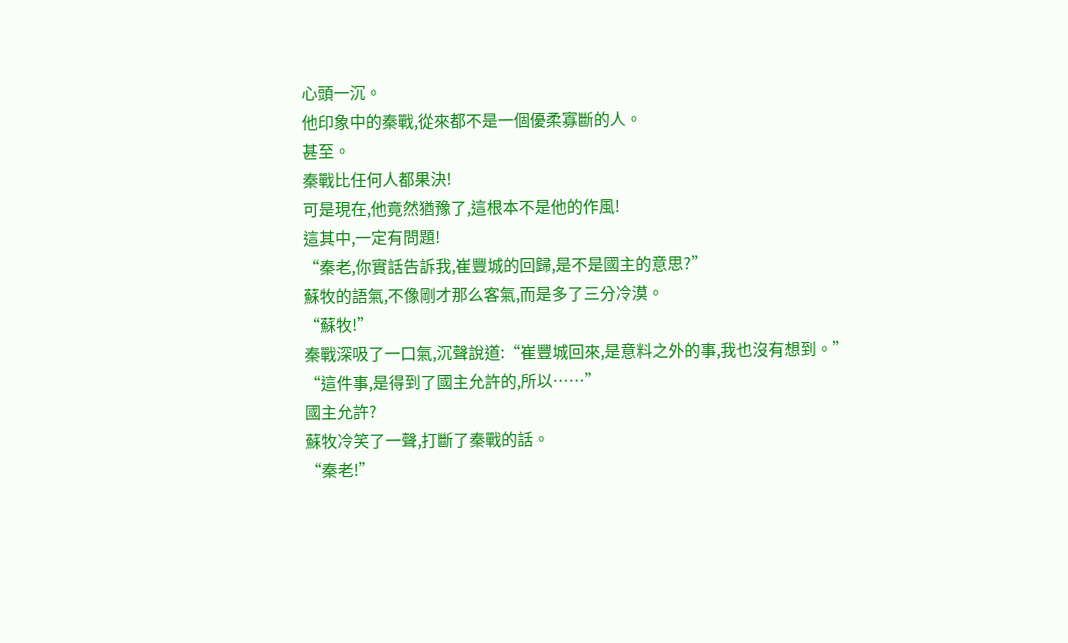心頭一沉。
他印象中的秦戰,從來都不是一個優柔寡斷的人。
甚至。
秦戰比任何人都果決!
可是現在,他竟然猶豫了,這根本不是他的作風!
這其中,一定有問題!
“秦老,你實話告訴我,崔豐城的回歸,是不是國主的意思?”
蘇牧的語氣,不像剛才那么客氣,而是多了三分冷漠。
“蘇牧!”
秦戰深吸了一口氣,沉聲說道:“崔豐城回來,是意料之外的事,我也沒有想到。”
“這件事,是得到了國主允許的,所以……”
國主允許?
蘇牧冷笑了一聲,打斷了秦戰的話。
“秦老!”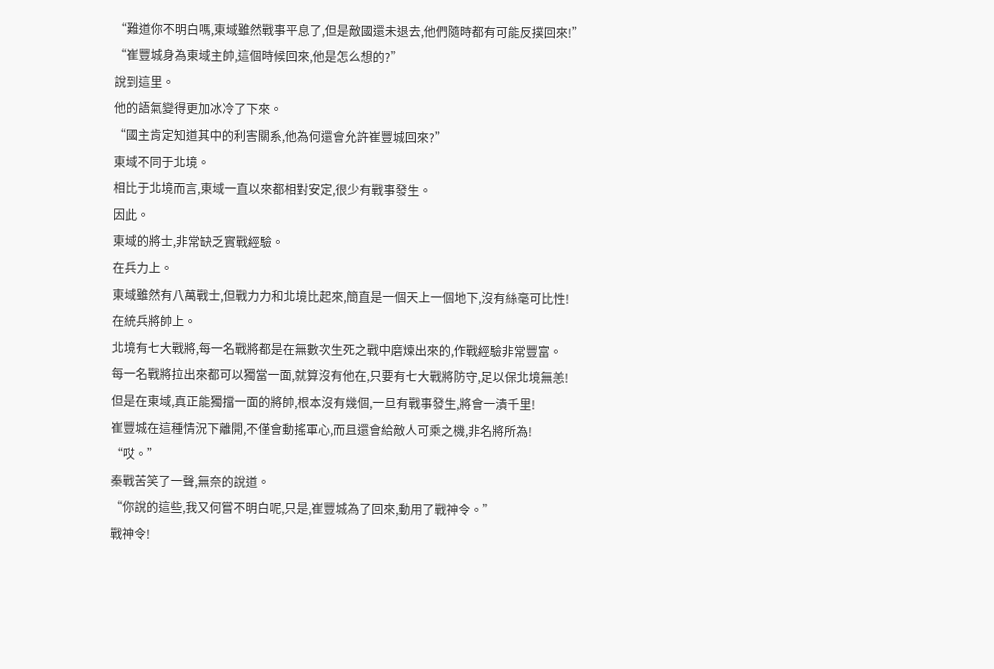“難道你不明白嗎,東域雖然戰事平息了,但是敵國還未退去,他們隨時都有可能反撲回來!”
“崔豐城身為東域主帥,這個時候回來,他是怎么想的?”
說到這里。
他的語氣變得更加冰冷了下來。
“國主肯定知道其中的利害關系,他為何還會允許崔豐城回來?”
東域不同于北境。
相比于北境而言,東域一直以來都相對安定,很少有戰事發生。
因此。
東域的將士,非常缺乏實戰經驗。
在兵力上。
東域雖然有八萬戰士,但戰力力和北境比起來,簡直是一個天上一個地下,沒有絲毫可比性!
在統兵將帥上。
北境有七大戰將,每一名戰將都是在無數次生死之戰中磨煉出來的,作戰經驗非常豐富。
每一名戰將拉出來都可以獨當一面,就算沒有他在,只要有七大戰將防守,足以保北境無恙!
但是在東域,真正能獨擋一面的將帥,根本沒有幾個,一旦有戰事發生,將會一潰千里!
崔豐城在這種情況下離開,不僅會動搖軍心,而且還會給敵人可乘之機,非名將所為!
“哎。”
秦戰苦笑了一聲,無奈的說道。
“你說的這些,我又何嘗不明白呢,只是,崔豐城為了回來,動用了戰神令。”
戰神令!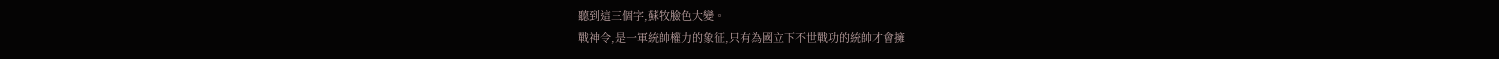聽到這三個字,蘇牧臉色大變。
戰神令,是一軍統帥權力的象征,只有為國立下不世戰功的統帥才會擁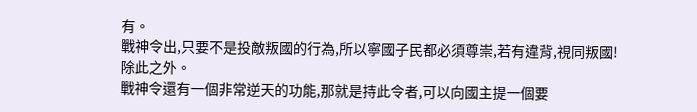有。
戰神令出,只要不是投敵叛國的行為,所以寧國子民都必須尊崇,若有違背,視同叛國!
除此之外。
戰神令還有一個非常逆天的功能,那就是持此令者,可以向國主提一個要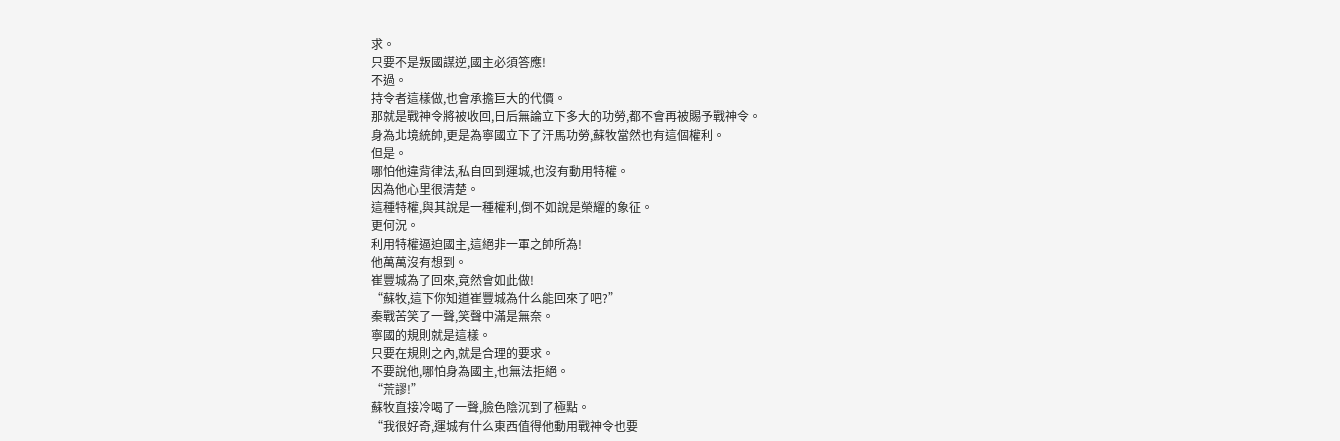求。
只要不是叛國謀逆,國主必須答應!
不過。
持令者這樣做,也會承擔巨大的代價。
那就是戰神令將被收回,日后無論立下多大的功勞,都不會再被賜予戰神令。
身為北境統帥,更是為寧國立下了汗馬功勞,蘇牧當然也有這個權利。
但是。
哪怕他違背律法,私自回到運城,也沒有動用特權。
因為他心里很清楚。
這種特權,與其說是一種權利,倒不如說是榮耀的象征。
更何況。
利用特權逼迫國主,這絕非一軍之帥所為!
他萬萬沒有想到。
崔豐城為了回來,竟然會如此做!
“蘇牧,這下你知道崔豐城為什么能回來了吧?”
秦戰苦笑了一聲,笑聲中滿是無奈。
寧國的規則就是這樣。
只要在規則之內,就是合理的要求。
不要說他,哪怕身為國主,也無法拒絕。
“荒謬!”
蘇牧直接冷喝了一聲,臉色陰沉到了極點。
“我很好奇,運城有什么東西值得他動用戰神令也要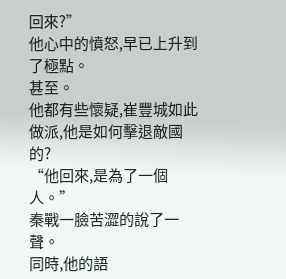回來?”
他心中的憤怒,早已上升到了極點。
甚至。
他都有些懷疑,崔豐城如此做派,他是如何擊退敵國的?
“他回來,是為了一個人。”
秦戰一臉苦澀的說了一聲。
同時,他的語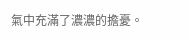氣中充滿了濃濃的擔憂。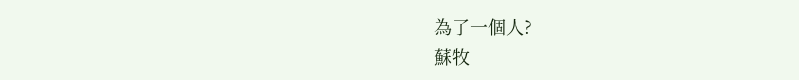為了一個人?
蘇牧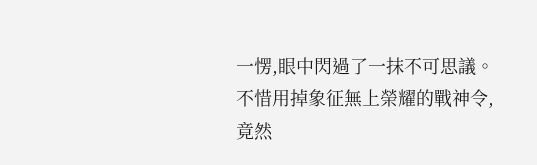一愣,眼中閃過了一抹不可思議。
不惜用掉象征無上榮耀的戰神令,竟然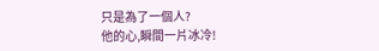只是為了一個人?
他的心,瞬間一片冰冷!